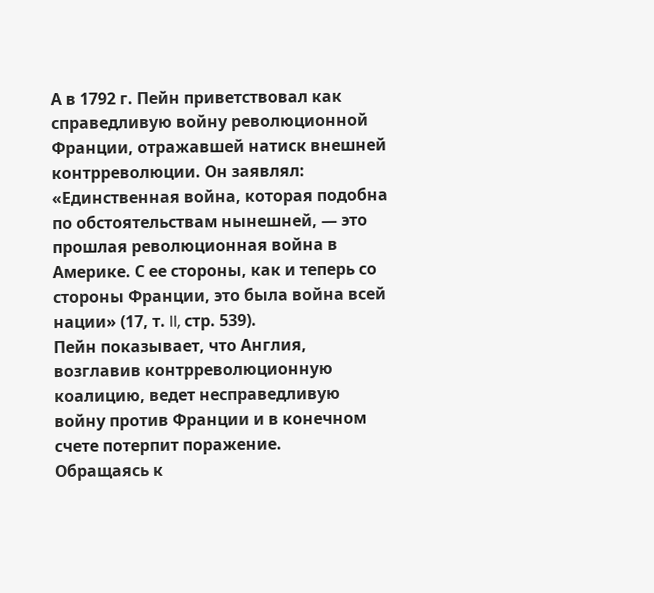А в 1792 г. Пейн приветствовал как справедливую войну революционной Франции, отражавшей натиск внешней контрреволюции. Он заявлял: «Единственная война, которая подобна по обстоятельствам нынешней, — это прошлая революционная война в Америке. С ее стороны, как и теперь со стороны Франции, это была война всей нации» (17, т. II, стр. 539).
Пейн показывает, что Англия, возглавив контрреволюционную коалицию, ведет несправедливую войну против Франции и в конечном счете потерпит поражение.
Обращаясь к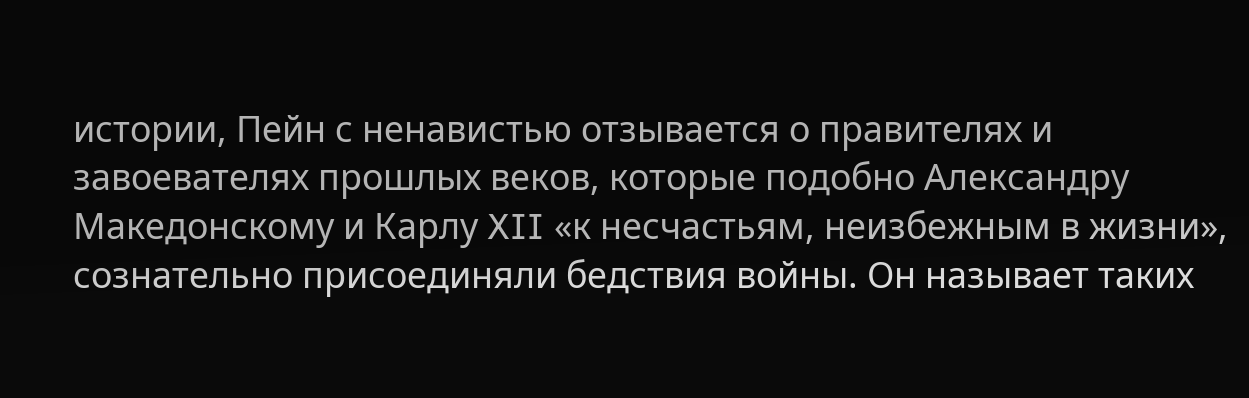истории, Пейн с ненавистью отзывается о правителях и завоевателях прошлых веков, которые подобно Александру Македонскому и Карлу XII «к несчастьям, неизбежным в жизни», сознательно присоединяли бедствия войны. Он называет таких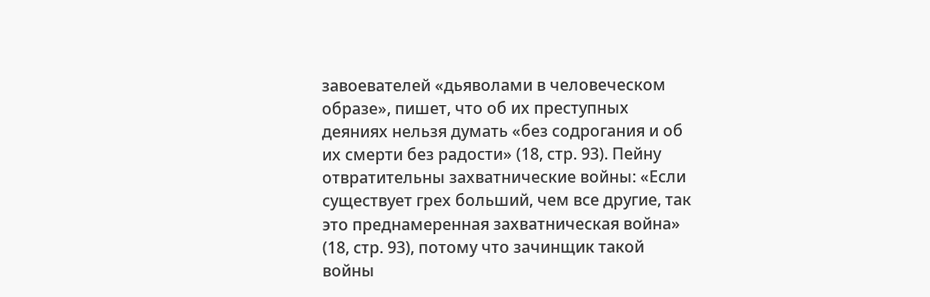завоевателей «дьяволами в человеческом образе», пишет, что об их преступных деяниях нельзя думать «без содрогания и об их смерти без радости» (18, стр. 93). Пейну отвратительны захватнические войны: «Если существует грех больший, чем все другие, так это преднамеренная захватническая война» (18, стр. 93), потому что зачинщик такой войны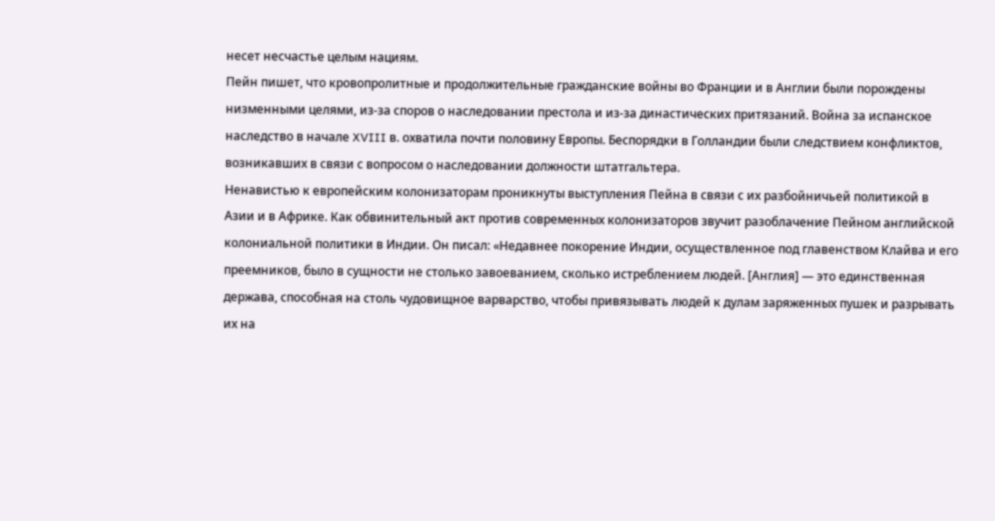несет несчастье целым нациям.
Пейн пишет, что кровопролитные и продолжительные гражданские войны во Франции и в Англии были порождены низменными целями, из-за споров о наследовании престола и из-за династических притязаний. Война за испанское наследство в начале XVIII в. охватила почти половину Европы. Беспорядки в Голландии были следствием конфликтов, возникавших в связи с вопросом о наследовании должности штатгальтера.
Ненавистью к европейским колонизаторам проникнуты выступления Пейна в связи с их разбойничьей политикой в Азии и в Африке. Как обвинительный акт против современных колонизаторов звучит разоблачение Пейном английской колониальной политики в Индии. Он писал: «Недавнее покорение Индии, осуществленное под главенством Клайва и его преемников, было в сущности не столько завоеванием, сколько истреблением людей. [Англия] — это единственная держава, способная на столь чудовищное варварство, чтобы привязывать людей к дулам заряженных пушек и разрывать их на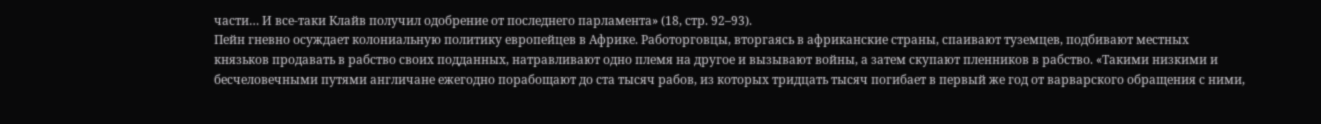части… И все-таки Клайв получил одобрение от последнего парламента» (18, стр. 92–93).
Пейн гневно осуждает колониальную политику европейцев в Африке. Работорговцы, вторгаясь в африканские страны, спаивают туземцев, подбивают местных князьков продавать в рабство своих подданных, натравливают одно племя на другое и вызывают войны, а затем скупают пленников в рабство. «Такими низкими и бесчеловечными путями англичане ежегодно порабощают до ста тысяч рабов, из которых тридцать тысяч погибает в первый же год от варварского обращения с ними,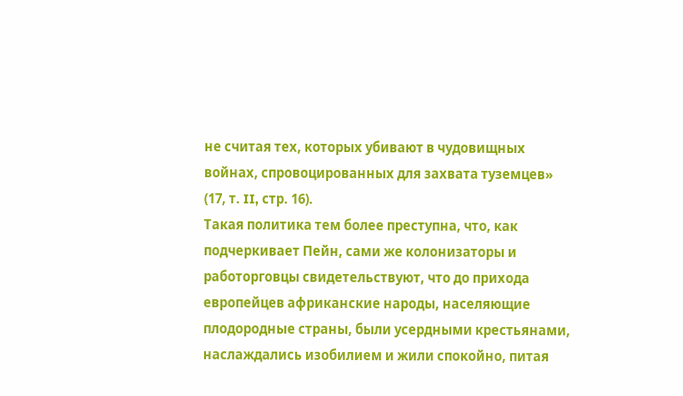не считая тех, которых убивают в чудовищных войнах, спровоцированных для захвата туземцев» (17, т. II, стр. 16).
Такая политика тем более преступна, что, как подчеркивает Пейн, сами же колонизаторы и работорговцы свидетельствуют, что до прихода европейцев африканские народы, населяющие плодородные страны, были усердными крестьянами, наслаждались изобилием и жили спокойно, питая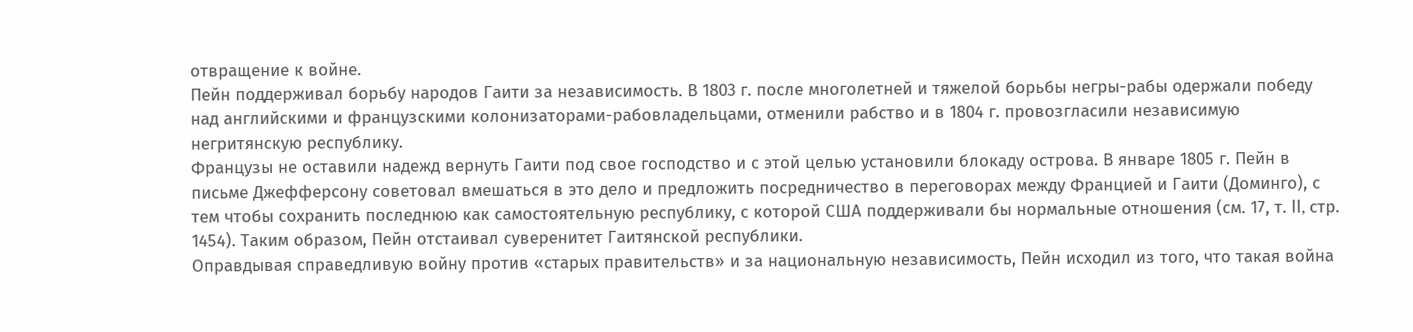отвращение к войне.
Пейн поддерживал борьбу народов Гаити за независимость. В 1803 г. после многолетней и тяжелой борьбы негры-рабы одержали победу над английскими и французскими колонизаторами-рабовладельцами, отменили рабство и в 1804 г. провозгласили независимую негритянскую республику.
Французы не оставили надежд вернуть Гаити под свое господство и с этой целью установили блокаду острова. В январе 1805 г. Пейн в письме Джефферсону советовал вмешаться в это дело и предложить посредничество в переговорах между Францией и Гаити (Доминго), с тем чтобы сохранить последнюю как самостоятельную республику, с которой США поддерживали бы нормальные отношения (см. 17, т. II, стр. 1454). Таким образом, Пейн отстаивал суверенитет Гаитянской республики.
Оправдывая справедливую войну против «старых правительств» и за национальную независимость, Пейн исходил из того, что такая война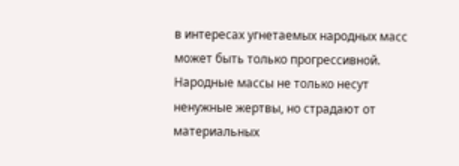в интересах угнетаемых народных масс может быть только прогрессивной. Народные массы не только несут ненужные жертвы, но страдают от материальных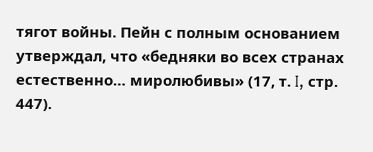тягот войны. Пейн с полным основанием утверждал, что «бедняки во всех странах естественно… миролюбивы» (17, т. I, стр. 447).